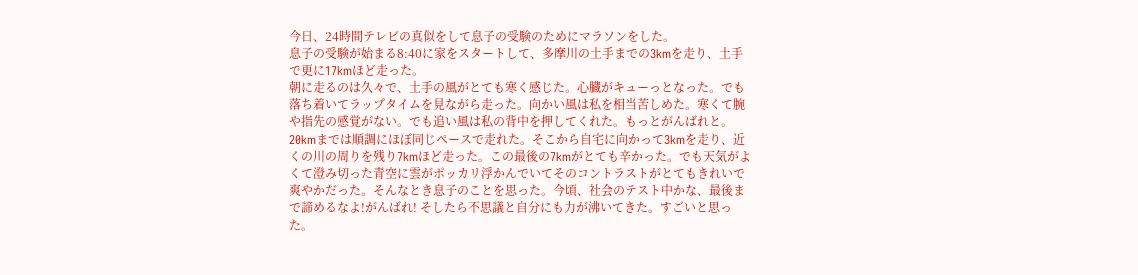今日、24時間テレビの真似をして息子の受験のためにマラソンをした。
息子の受験が始まる8:40に家をスタートして、多摩川の土手までの3kmを走り、土手で更に17kmほど走った。
朝に走るのは久々で、土手の風がとても寒く感じた。心臓がキューっとなった。でも落ち着いてラップタイムを見ながら走った。向かい風は私を相当苦しめた。寒くて腕や指先の感覚がない。でも追い風は私の背中を押してくれた。もっとがんばれと。
20kmまでは順調にほぼ同じペースで走れた。そこから自宅に向かって3kmを走り、近くの川の周りを残り7kmほど走った。この最後の7kmがとても辛かった。でも天気がよくて澄み切った青空に雲がポッカリ浮かんでいてそのコントラストがとてもきれいで爽やかだった。そんなとき息子のことを思った。今頃、社会のテスト中かな、最後まで諦めるなよ!がんばれ! そしたら不思議と自分にも力が沸いてきた。すごいと思った。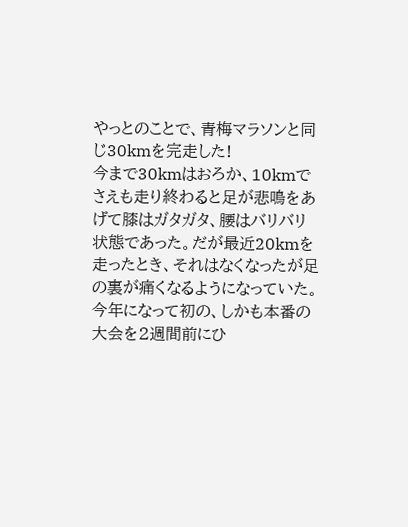やっとのことで、青梅マラソンと同じ30kmを完走した!
今まで30kmはおろか、10kmでさえも走り終わると足が悲鳴をあげて膝はガタガタ、腰はバリバリ状態であった。だが最近20kmを走ったとき、それはなくなったが足の裏が痛くなるようになっていた。
今年になって初の、しかも本番の大会を2週間前にひ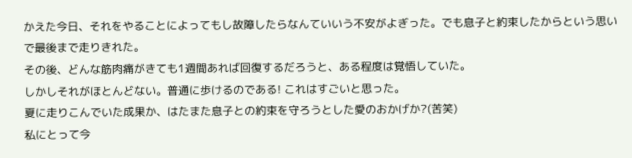かえた今日、それをやることによってもし故障したらなんていいう不安がよぎった。でも息子と約束したからという思いで最後まで走りきれた。
その後、どんな筋肉痛がきても1週間あれば回復するだろうと、ある程度は覚悟していた。
しかしそれがほとんどない。普通に歩けるのである! これはすごいと思った。
夏に走りこんでいた成果か、はたまた息子との約束を守ろうとした愛のおかげか?(苦笑)
私にとって今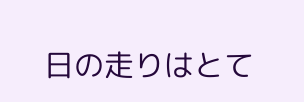日の走りはとて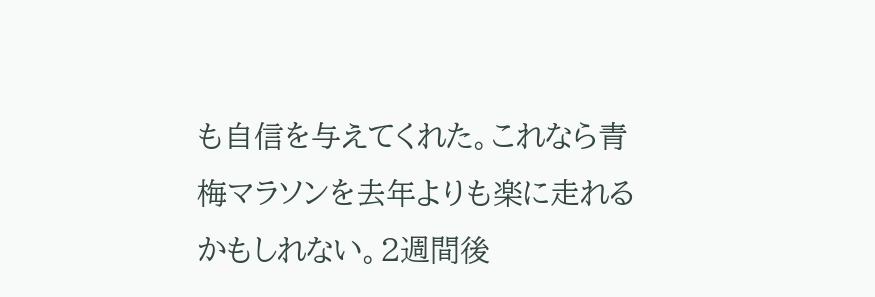も自信を与えてくれた。これなら青梅マラソンを去年よりも楽に走れるかもしれない。2週間後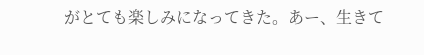がとても楽しみになってきた。あー、生きて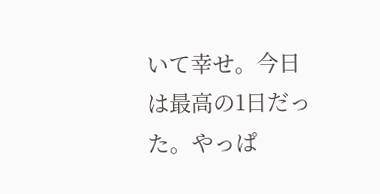いて幸せ。今日は最高の1日だった。やっぱ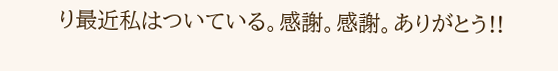り最近私はついている。感謝。感謝。ありがとう!!